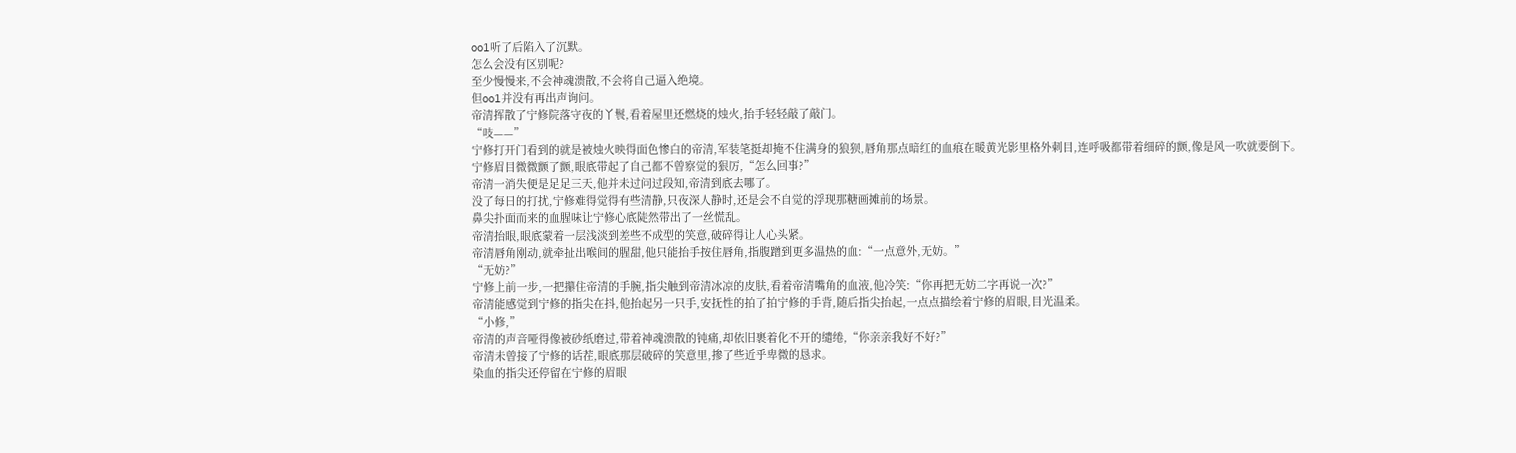oo1听了后陷入了沉默。
怎么会没有区别呢?
至少慢慢来,不会神魂溃散,不会将自己逼入绝境。
但oo1并没有再出声询问。
帝清挥散了宁修院落守夜的丫鬟,看着屋里还燃烧的烛火,抬手轻轻敲了敲门。
“吱——”
宁修打开门看到的就是被烛火映得面色惨白的帝清,军装笔挺却掩不住满身的狼狈,唇角那点暗红的血痕在暖黄光影里格外刺目,连呼吸都带着细碎的颤,像是风一吹就要倒下。
宁修眉目微微颤了颤,眼底带起了自己都不曾察觉的狠厉,“怎么回事?”
帝清一消失便是足足三天,他并未过问过段知,帝清到底去哪了。
没了每日的打扰,宁修难得觉得有些清静,只夜深人静时,还是会不自觉的浮现那糖画摊前的场景。
鼻尖扑面而来的血腥味让宁修心底陡然带出了一丝慌乱。
帝清抬眼,眼底蒙着一层浅淡到差些不成型的笑意,破碎得让人心头紧。
帝清唇角刚动,就牵扯出喉间的腥甜,他只能抬手按住唇角,指腹蹭到更多温热的血:“一点意外,无妨。”
“无妨?”
宁修上前一步,一把攥住帝清的手腕,指尖触到帝清冰凉的皮肤,看着帝清嘴角的血液,他冷笑:“你再把无妨二字再说一次?”
帝清能感觉到宁修的指尖在抖,他抬起另一只手,安抚性的拍了拍宁修的手背,随后指尖抬起,一点点描绘着宁修的眉眼,目光温柔。
“小修,”
帝清的声音哑得像被砂纸磨过,带着神魂溃散的钝痛,却依旧裹着化不开的缱绻,“你亲亲我好不好?”
帝清未曾接了宁修的话茬,眼底那层破碎的笑意里,掺了些近乎卑微的恳求。
染血的指尖还停留在宁修的眉眼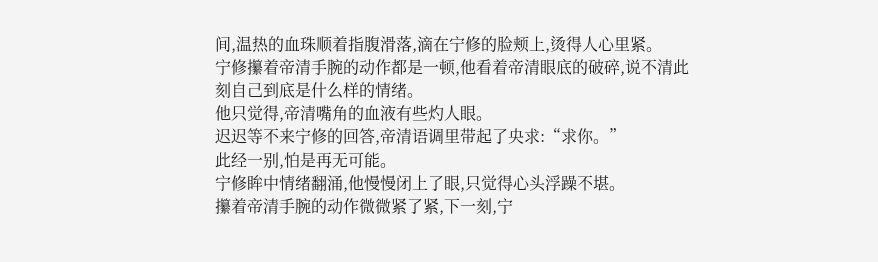间,温热的血珠顺着指腹滑落,滴在宁修的脸颊上,烫得人心里紧。
宁修攥着帝清手腕的动作都是一顿,他看着帝清眼底的破碎,说不清此刻自己到底是什么样的情绪。
他只觉得,帝清嘴角的血液有些灼人眼。
迟迟等不来宁修的回答,帝清语调里带起了央求:“求你。”
此经一别,怕是再无可能。
宁修眸中情绪翻涌,他慢慢闭上了眼,只觉得心头浮躁不堪。
攥着帝清手腕的动作微微紧了紧,下一刻,宁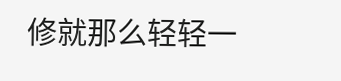修就那么轻轻一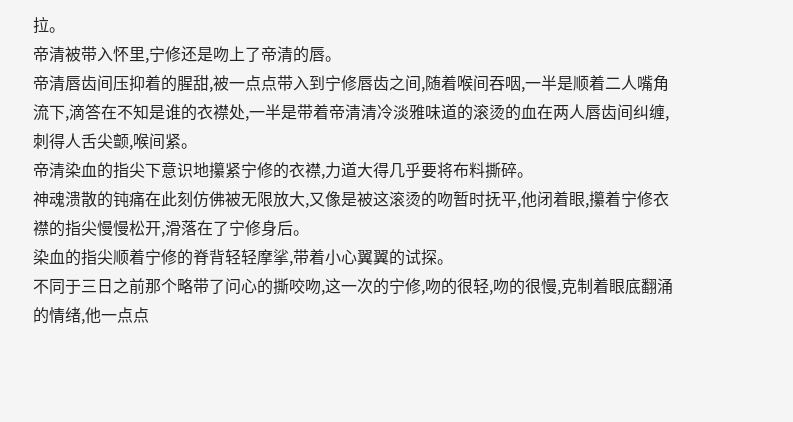拉。
帝清被带入怀里,宁修还是吻上了帝清的唇。
帝清唇齿间压抑着的腥甜,被一点点带入到宁修唇齿之间,随着喉间吞咽,一半是顺着二人嘴角流下,滴答在不知是谁的衣襟处,一半是带着帝清清冷淡雅味道的滚烫的血在两人唇齿间纠缠,刺得人舌尖颤,喉间紧。
帝清染血的指尖下意识地攥紧宁修的衣襟,力道大得几乎要将布料撕碎。
神魂溃散的钝痛在此刻仿佛被无限放大,又像是被这滚烫的吻暂时抚平,他闭着眼,攥着宁修衣襟的指尖慢慢松开,滑落在了宁修身后。
染血的指尖顺着宁修的脊背轻轻摩挲,带着小心翼翼的试探。
不同于三日之前那个略带了问心的撕咬吻,这一次的宁修,吻的很轻,吻的很慢,克制着眼底翻涌的情绪,他一点点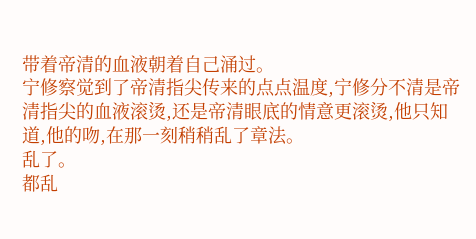带着帝清的血液朝着自己涌过。
宁修察觉到了帝清指尖传来的点点温度,宁修分不清是帝清指尖的血液滚烫,还是帝清眼底的情意更滚烫,他只知道,他的吻,在那一刻稍稍乱了章法。
乱了。
都乱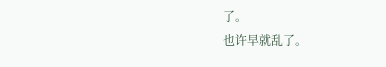了。
也许早就乱了。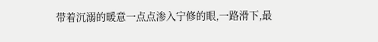带着沉溺的暖意一点点渗入宁修的眼,一路滑下,最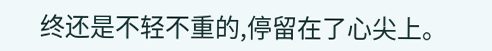终还是不轻不重的,停留在了心尖上。